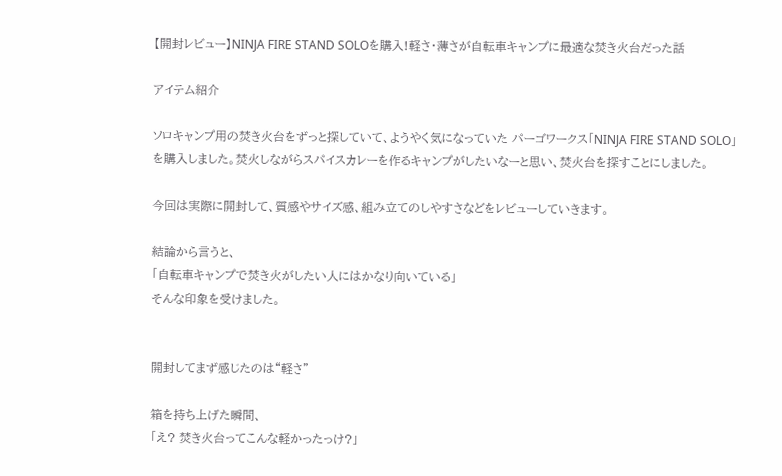【開封レビュー】NINJA FIRE STAND SOLOを購入!軽さ・薄さが自転車キャンプに最適な焚き火台だった話

アイテム紹介

ソロキャンプ用の焚き火台をずっと探していて、ようやく気になっていた パーゴワークス「NINJA FIRE STAND SOLO」 を購入しました。焚火しながらスパイスカレーを作るキャンプがしたいなーと思い、焚火台を探すことにしました。

今回は実際に開封して、質感やサイズ感、組み立てのしやすさなどをレビューしていきます。

結論から言うと、
「自転車キャンプで焚き火がしたい人にはかなり向いている」
そんな印象を受けました。


開封してまず感じたのは“軽さ”

箱を持ち上げた瞬間、
「え? 焚き火台ってこんな軽かったっけ?」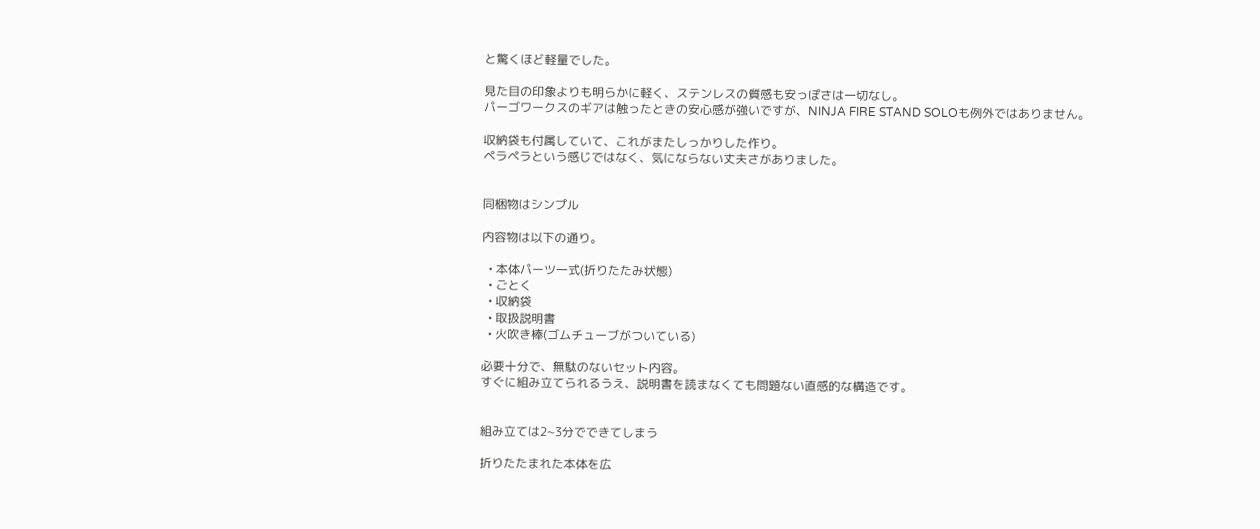と驚くほど軽量でした。

見た目の印象よりも明らかに軽く、ステンレスの質感も安っぽさは一切なし。
パーゴワークスのギアは触ったときの安心感が強いですが、NINJA FIRE STAND SOLOも例外ではありません。

収納袋も付属していて、これがまたしっかりした作り。
ペラペラという感じではなく、気にならない丈夫さがありました。


同梱物はシンプル

内容物は以下の通り。

  • 本体パーツ一式(折りたたみ状態)
  • ごとく
  • 収納袋
  • 取扱説明書
  • 火吹き棒(ゴムチューブがついている)

必要十分で、無駄のないセット内容。
すぐに組み立てられるうえ、説明書を読まなくても問題ない直感的な構造です。


組み立ては2~3分でできてしまう

折りたたまれた本体を広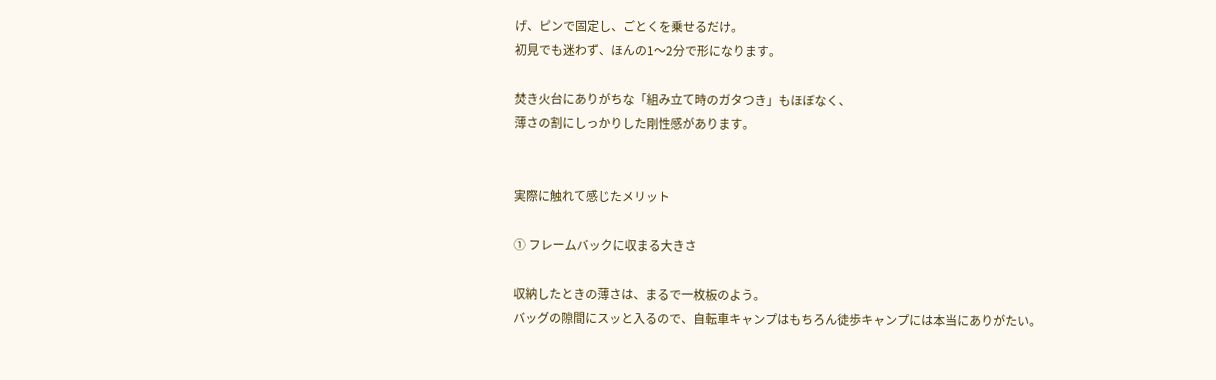げ、ピンで固定し、ごとくを乗せるだけ。
初見でも迷わず、ほんの1〜2分で形になります。

焚き火台にありがちな「組み立て時のガタつき」もほぼなく、
薄さの割にしっかりした剛性感があります。


実際に触れて感じたメリット

① フレームバックに収まる大きさ

収納したときの薄さは、まるで一枚板のよう。
バッグの隙間にスッと入るので、自転車キャンプはもちろん徒歩キャンプには本当にありがたい。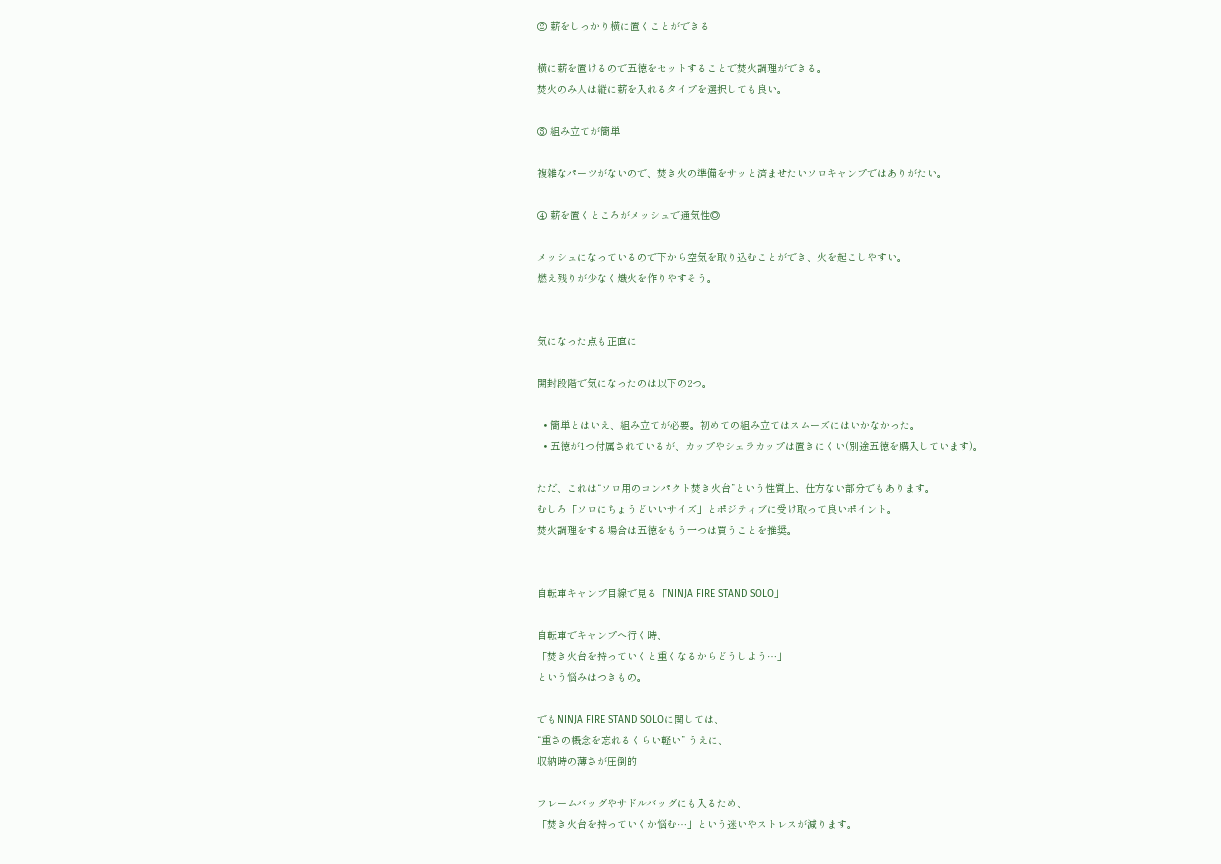② 薪をしっかり横に置くことができる

横に薪を置けるので五徳をセットすることで焚火調理ができる。
焚火のみ人は縦に薪を入れるタイプを選択しても良い。

③ 組み立てが簡単

複雑なパーツがないので、焚き火の準備をサッと済ませたいソロキャンプではありがたい。

④ 薪を置くところがメッシュで通気性◎

メッシュになっているので下から空気を取り込むことができ、火を起こしやすい。
燃え残りが少なく熾火を作りやすそう。


気になった点も正直に

開封段階で気になったのは以下の2つ。

  • 簡単とはいえ、組み立てが必要。初めての組み立てはスムーズにはいかなかった。
  • 五徳が1つ付属されているが、カップやシェラカップは置きにくい(別途五徳を購入しています)。

ただ、これは“ソロ用のコンパクト焚き火台”という性質上、仕方ない部分でもあります。
むしろ「ソロにちょうどいいサイズ」とポジティブに受け取って良いポイント。
焚火調理をする場合は五徳をもう一つは買うことを推奨。


自転車キャンプ目線で見る「NINJA FIRE STAND SOLO」

自転車でキャンプへ行く時、
「焚き火台を持っていくと重くなるからどうしよう…」
という悩みはつきもの。

でもNINJA FIRE STAND SOLOに関しては、
“重さの概念を忘れるくらい軽い” うえに、
収納時の薄さが圧倒的

フレームバッグやサドルバッグにも入るため、
「焚き火台を持っていくか悩む…」という迷いやストレスが減ります。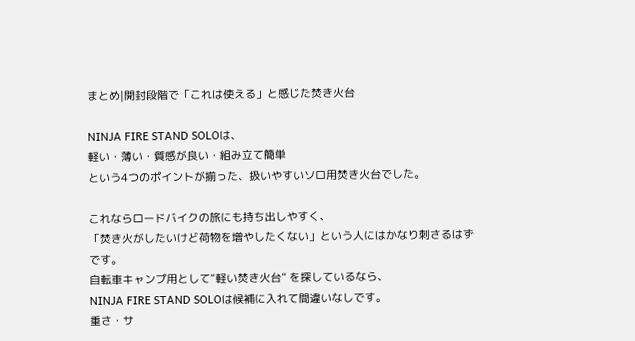まとめ|開封段階で「これは使える」と感じた焚き火台

NINJA FIRE STAND SOLOは、
軽い・薄い・質感が良い・組み立て簡単
という4つのポイントが揃った、扱いやすいソロ用焚き火台でした。

これならロードバイクの旅にも持ち出しやすく、
「焚き火がしたいけど荷物を増やしたくない」という人にはかなり刺さるはずです。
自転車キャンプ用として“軽い焚き火台” を探しているなら、
NINJA FIRE STAND SOLOは候補に入れて間違いなしです。
重さ・サ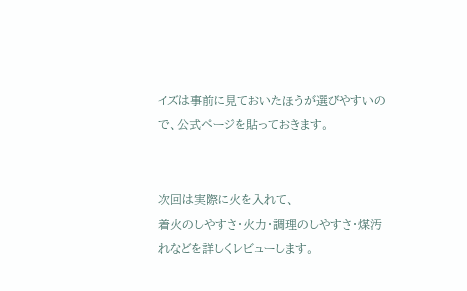イズは事前に見ておいたほうが選びやすいので、公式ページを貼っておきます。


次回は実際に火を入れて、
着火のしやすさ・火力・調理のしやすさ・煤汚れなどを詳しくレビューします。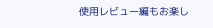使用レビュー編もお楽し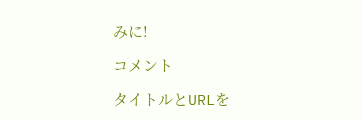みに!

コメント

タイトルとURLを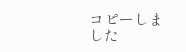コピーしました